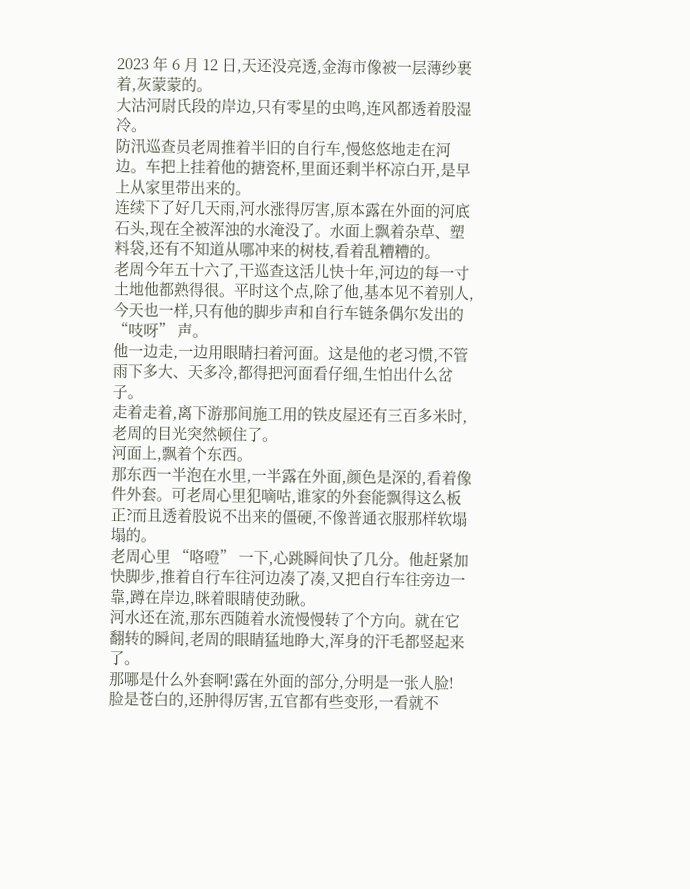2023 年 6 月 12 日,天还没亮透,金海市像被一层薄纱裹着,灰蒙蒙的。
大沽河尉氏段的岸边,只有零星的虫鸣,连风都透着股湿冷。
防汛巡查员老周推着半旧的自行车,慢悠悠地走在河边。车把上挂着他的搪瓷杯,里面还剩半杯凉白开,是早上从家里带出来的。
连续下了好几天雨,河水涨得厉害,原本露在外面的河底石头,现在全被浑浊的水淹没了。水面上飘着杂草、塑料袋,还有不知道从哪冲来的树枝,看着乱糟糟的。
老周今年五十六了,干巡查这活儿快十年,河边的每一寸土地他都熟得很。平时这个点,除了他,基本见不着别人,今天也一样,只有他的脚步声和自行车链条偶尔发出的 “吱呀” 声。
他一边走,一边用眼睛扫着河面。这是他的老习惯,不管雨下多大、天多冷,都得把河面看仔细,生怕出什么岔子。
走着走着,离下游那间施工用的铁皮屋还有三百多米时,老周的目光突然顿住了。
河面上,飘着个东西。
那东西一半泡在水里,一半露在外面,颜色是深的,看着像件外套。可老周心里犯嘀咕,谁家的外套能飘得这么板正?而且透着股说不出来的僵硬,不像普通衣服那样软塌塌的。
老周心里 “咯噔” 一下,心跳瞬间快了几分。他赶紧加快脚步,推着自行车往河边凑了凑,又把自行车往旁边一靠,蹲在岸边,眯着眼睛使劲瞅。
河水还在流,那东西随着水流慢慢转了个方向。就在它翻转的瞬间,老周的眼睛猛地睁大,浑身的汗毛都竖起来了。
那哪是什么外套啊!露在外面的部分,分明是一张人脸!
脸是苍白的,还肿得厉害,五官都有些变形,一看就不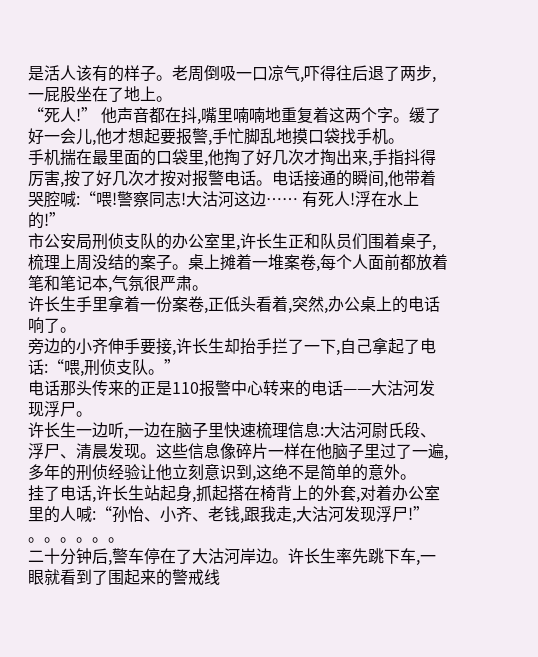是活人该有的样子。老周倒吸一口凉气,吓得往后退了两步,一屁股坐在了地上。
“死人!” 他声音都在抖,嘴里喃喃地重复着这两个字。缓了好一会儿,他才想起要报警,手忙脚乱地摸口袋找手机。
手机揣在最里面的口袋里,他掏了好几次才掏出来,手指抖得厉害,按了好几次才按对报警电话。电话接通的瞬间,他带着哭腔喊:“喂!警察同志!大沽河这边…… 有死人!浮在水上的!”
市公安局刑侦支队的办公室里,许长生正和队员们围着桌子,梳理上周没结的案子。桌上摊着一堆案卷,每个人面前都放着笔和笔记本,气氛很严肃。
许长生手里拿着一份案卷,正低头看着,突然,办公桌上的电话响了。
旁边的小齐伸手要接,许长生却抬手拦了一下,自己拿起了电话:“喂,刑侦支队。”
电话那头传来的正是110报警中心转来的电话——大沽河发现浮尸。
许长生一边听,一边在脑子里快速梳理信息:大沽河尉氏段、浮尸、清晨发现。这些信息像碎片一样在他脑子里过了一遍,多年的刑侦经验让他立刻意识到,这绝不是简单的意外。
挂了电话,许长生站起身,抓起搭在椅背上的外套,对着办公室里的人喊:“孙怡、小齐、老钱,跟我走,大沽河发现浮尸!”
。。。。。。
二十分钟后,警车停在了大沽河岸边。许长生率先跳下车,一眼就看到了围起来的警戒线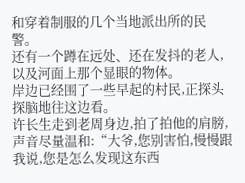和穿着制服的几个当地派出所的民警。
还有一个蹲在远处、还在发抖的老人,以及河面上那个显眼的物体。
岸边已经围了一些早起的村民,正探头探脑地往这边看。
许长生走到老周身边,拍了拍他的肩膀,声音尽量温和:“大爷,您别害怕,慢慢跟我说,您是怎么发现这东西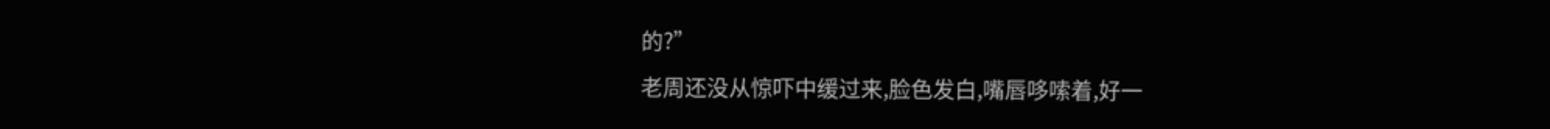的?”
老周还没从惊吓中缓过来,脸色发白,嘴唇哆嗦着,好一